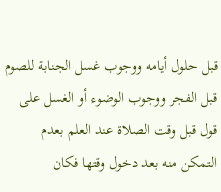قبل حلول أيامه ووجوب غسل الجنابة للصوم قبل الفجر ووجوب الوضوء أو الغسل على قول قبل وقت الصلاة عند العلم بعدم التمكن منه بعد دخول وقتها فكان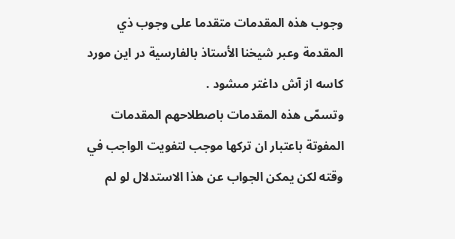وجوب هذه المقدمات متقدما على وجوب ذي المقدمة وعبر شيخنا الأستاذ بالفارسية در اين مورد كاسه از آش داغتر مىشود .
وتسمّى هذه المقدمات باصطلاحهم المقدمات المفوتة باعتبار ان تركها موجب لتفويت الواجب في وقته لكن يمكن الجواب عن هذا الاستدلال لو لم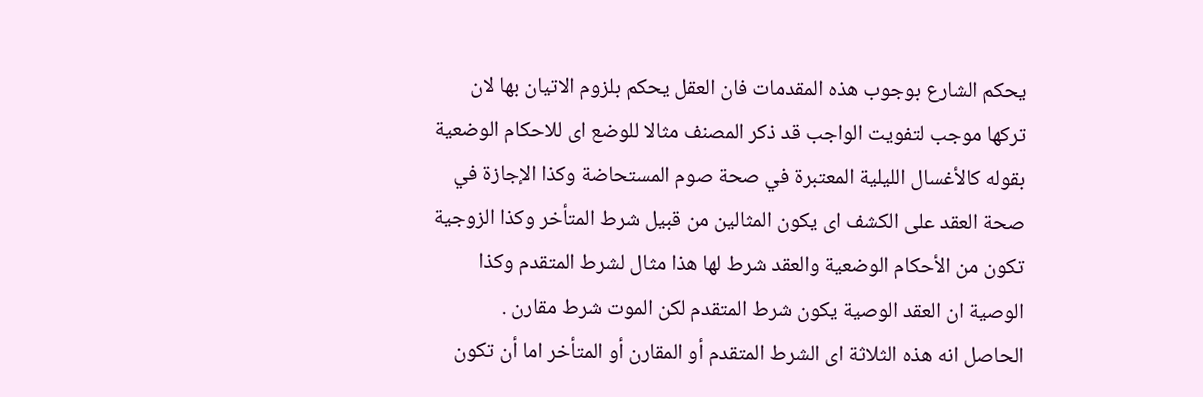يحكم الشارع بوجوب هذه المقدمات فان العقل يحكم بلزوم الاتيان بها لان تركها موجب لتفويت الواجب قد ذكر المصنف مثالا للوضع اى للاحكام الوضعية بقوله كالأغسال الليلية المعتبرة في صحة صوم المستحاضة وكذا الإجازة في صحة العقد على الكشف اى يكون المثالين من قبيل شرط المتأخر وكذا الزوجية تكون من الأحكام الوضعية والعقد شرط لها هذا مثال لشرط المتقدم وكذا الوصية ان العقد الوصية يكون شرط المتقدم لكن الموت شرط مقارن .
الحاصل انه هذه الثلاثة اى الشرط المتقدم أو المقارن أو المتأخر اما أن تكون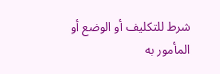شرط للتكليف أو الوضع أو المأمور به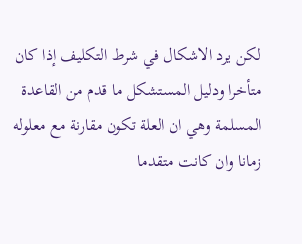لكن يرد الاشكال في شرط التكليف إذا كان متأخرا ودليل المستشكل ما قدم من القاعدة المسلمة وهي ان العلة تكون مقارنة مع معلوله زمانا وان كانت متقدما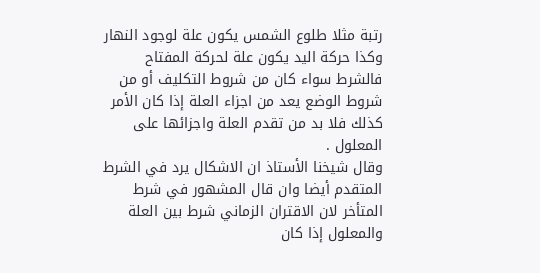رتبة مثلا طلوع الشمس يكون علة لوجود النهار وكذا حركة اليد يكون علة لحركة المفتاح فالشرط سواء كان من شروط التكليف أو من شروط الوضع يعد من اجزاء العلة إذا كان الأمر كذلك فلا بد من تقدم العلة واجزائها على المعلول .
وقال شيخنا الأستاذ ان الاشكال يرد في الشرط المتقدم أيضا وان قال المشهور في شرط المتأخر لان الاقتران الزماني شرط بين العلة والمعلول إذا كان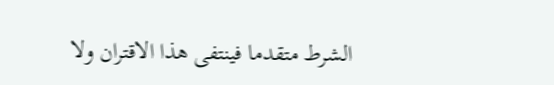الشرط متقدما فينتفى هذا الاقتران ولا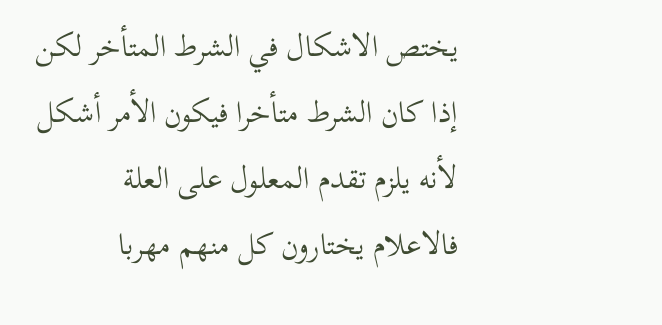يختص الاشكال في الشرط المتأخر لكن إذا كان الشرط متأخرا فيكون الأمر أشكل لأنه يلزم تقدم المعلول على العلة فالاعلام يختارون كل منهم مهربا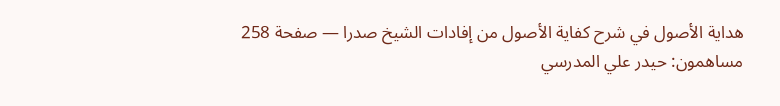هداية الأصول في شرح كفاية الأصول من إفادات الشيخ صدرا — صفحة 258
مساهمون: حيدر علي المدرسي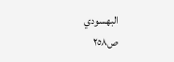البهسودي
ص٢٥٨